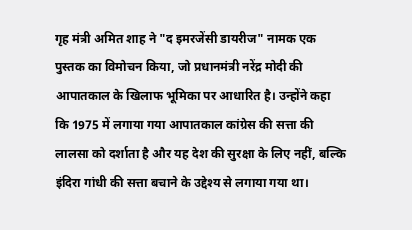गृह मंत्री अमित शाह ने "द इमरजेंसी डायरीज" नामक एक पुस्तक का विमोचन किया, जो प्रधानमंत्री नरेंद्र मोदी की आपातकाल के खिलाफ भूमिका पर आधारित है। उन्होंने कहा कि 1975 में लगाया गया आपातकाल कांग्रेस की सत्ता की लालसा को दर्शाता है और यह देश की सुरक्षा के लिए नहीं, बल्कि इंदिरा गांधी की सत्ता बचाने के उद्देश्य से लगाया गया था।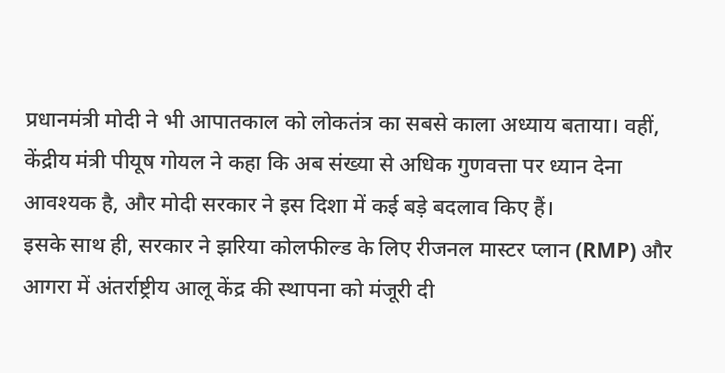प्रधानमंत्री मोदी ने भी आपातकाल को लोकतंत्र का सबसे काला अध्याय बताया। वहीं, केंद्रीय मंत्री पीयूष गोयल ने कहा कि अब संख्या से अधिक गुणवत्ता पर ध्यान देना आवश्यक है, और मोदी सरकार ने इस दिशा में कई बड़े बदलाव किए हैं।
इसके साथ ही, सरकार ने झरिया कोलफील्ड के लिए रीजनल मास्टर प्लान (RMP) और आगरा में अंतर्राष्ट्रीय आलू केंद्र की स्थापना को मंजूरी दी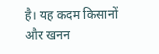है। यह कदम किसानों और खनन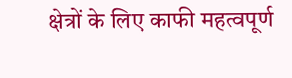क्षेत्रों के लिए काफी महत्वपूर्ण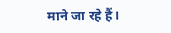माने जा रहे हैं।